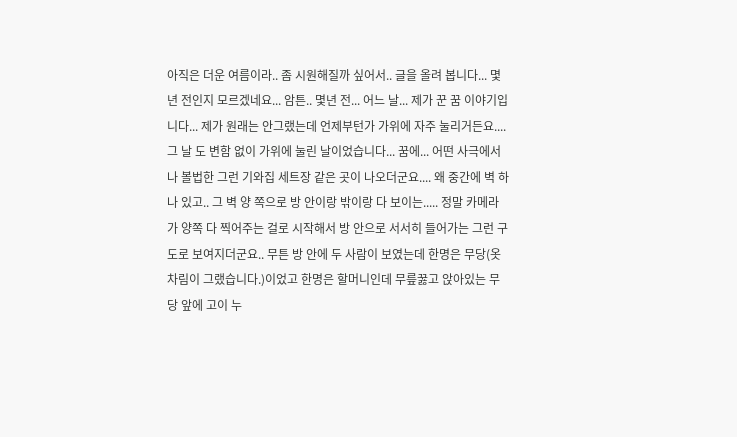아직은 더운 여름이라.. 좀 시원해질까 싶어서.. 글을 올려 봅니다... 몇년 전인지 모르겠네요... 암튼.. 몇년 전... 어느 날... 제가 꾼 꿈 이야기입니다... 제가 원래는 안그랬는데 언제부턴가 가위에 자주 눌리거든요.... 그 날 도 변함 없이 가위에 눌린 날이었습니다... 꿈에... 어떤 사극에서나 볼법한 그런 기와집 세트장 같은 곳이 나오더군요.... 왜 중간에 벽 하나 있고.. 그 벽 양 쪽으로 방 안이랑 밖이랑 다 보이는..... 정말 카메라가 양쪽 다 찍어주는 걸로 시작해서 방 안으로 서서히 들어가는 그런 구도로 보여지더군요.. 무튼 방 안에 두 사람이 보였는데 한명은 무당(옷차림이 그랬습니다.)이었고 한명은 할머니인데 무릎꿇고 앉아있는 무당 앞에 고이 누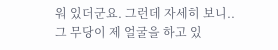워 있더군요. 그런데 자세히 보니.. 그 무당이 제 얼굴을 하고 있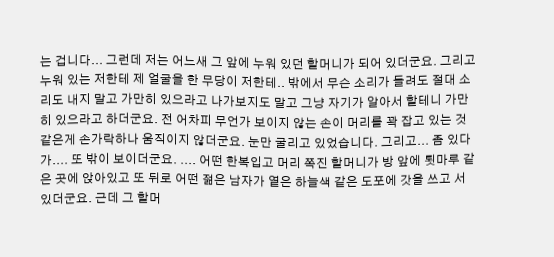는 겁니다... 그런데 저는 어느새 그 앞에 누워 있던 할머니가 되어 있더군요. 그리고 누워 있는 저한테 제 얼굴을 한 무당이 저한테.. 밖에서 무슨 소리가 들려도 절대 소리도 내지 말고 가만히 있으라고 나가보지도 말고 그냥 자기가 알아서 할테니 가만히 있으라고 하더군요. 전 어차피 무언가 보이지 않는 손이 머리를 꽉 잡고 있는 것 같은게 손가락하나 움직이지 않더군요. 눈만 굴리고 있었습니다. 그리고... 좀 있다가.... 또 밖이 보이더군요. .... 어떤 한복입고 머리 쪽진 할머니가 방 앞에 툇마루 같은 곳에 앉아있고 또 뒤로 어떤 젊은 남자가 옅은 하늘색 같은 도포에 갓을 쓰고 서 있더군요. 근데 그 할머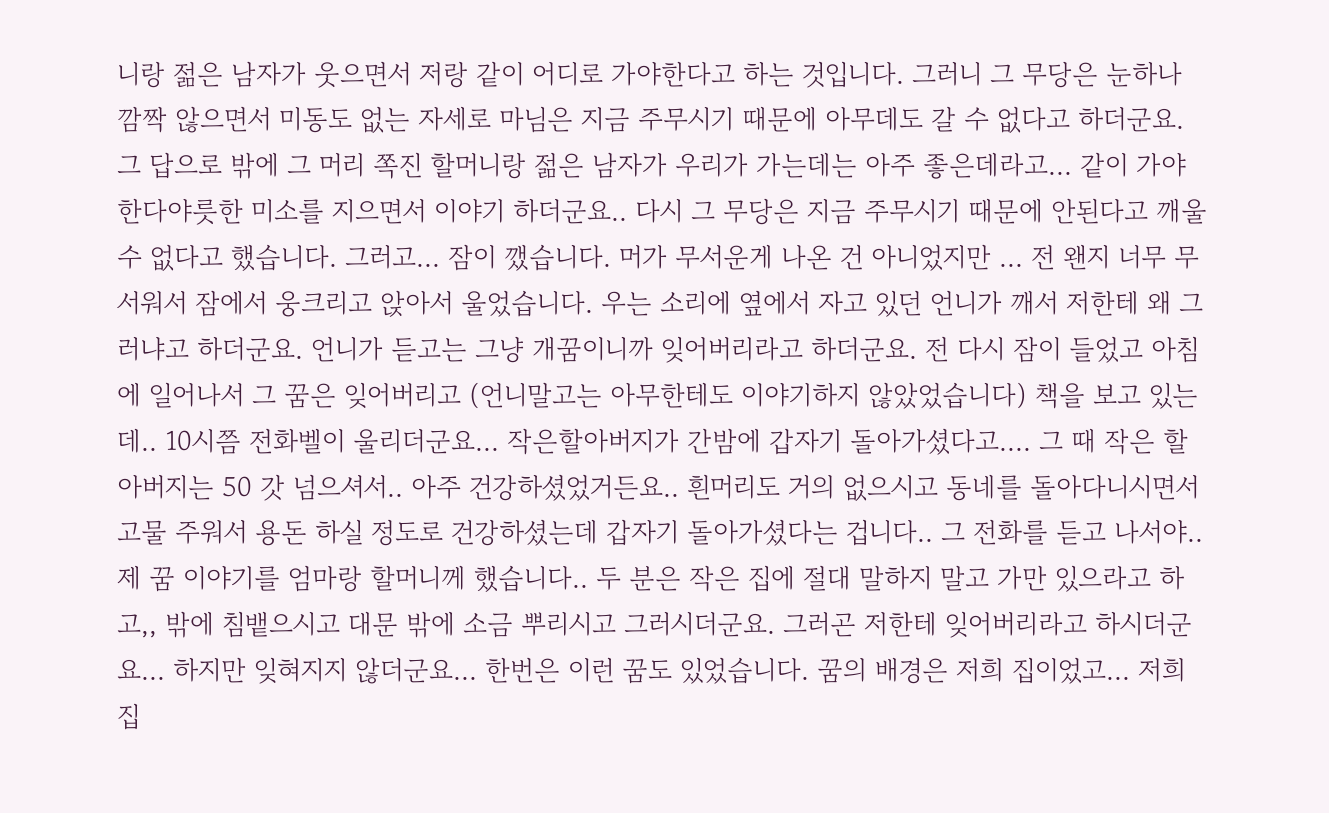니랑 젊은 남자가 웃으면서 저랑 같이 어디로 가야한다고 하는 것입니다. 그러니 그 무당은 눈하나 깜짝 않으면서 미동도 없는 자세로 마님은 지금 주무시기 때문에 아무데도 갈 수 없다고 하더군요. 그 답으로 밖에 그 머리 쪽진 할머니랑 젊은 남자가 우리가 가는데는 아주 좋은데라고... 같이 가야한다야릇한 미소를 지으면서 이야기 하더군요.. 다시 그 무당은 지금 주무시기 때문에 안된다고 깨울 수 없다고 했습니다. 그러고... 잠이 깼습니다. 머가 무서운게 나온 건 아니었지만 ... 전 왠지 너무 무서워서 잠에서 웅크리고 앉아서 울었습니다. 우는 소리에 옆에서 자고 있던 언니가 깨서 저한테 왜 그러냐고 하더군요. 언니가 듣고는 그냥 개꿈이니까 잊어버리라고 하더군요. 전 다시 잠이 들었고 아침에 일어나서 그 꿈은 잊어버리고 (언니말고는 아무한테도 이야기하지 않았었습니다) 책을 보고 있는데.. 10시쯤 전화벨이 울리더군요... 작은할아버지가 간밤에 갑자기 돌아가셨다고.... 그 때 작은 할아버지는 50 갓 넘으셔서.. 아주 건강하셨었거든요.. 흰머리도 거의 없으시고 동네를 돌아다니시면서 고물 주워서 용돈 하실 정도로 건강하셨는데 갑자기 돌아가셨다는 겁니다.. 그 전화를 듣고 나서야.. 제 꿈 이야기를 엄마랑 할머니께 했습니다.. 두 분은 작은 집에 절대 말하지 말고 가만 있으라고 하고,, 밖에 침뱉으시고 대문 밖에 소금 뿌리시고 그러시더군요. 그러곤 저한테 잊어버리라고 하시더군요... 하지만 잊혀지지 않더군요... 한번은 이런 꿈도 있었습니다. 꿈의 배경은 저희 집이었고... 저희 집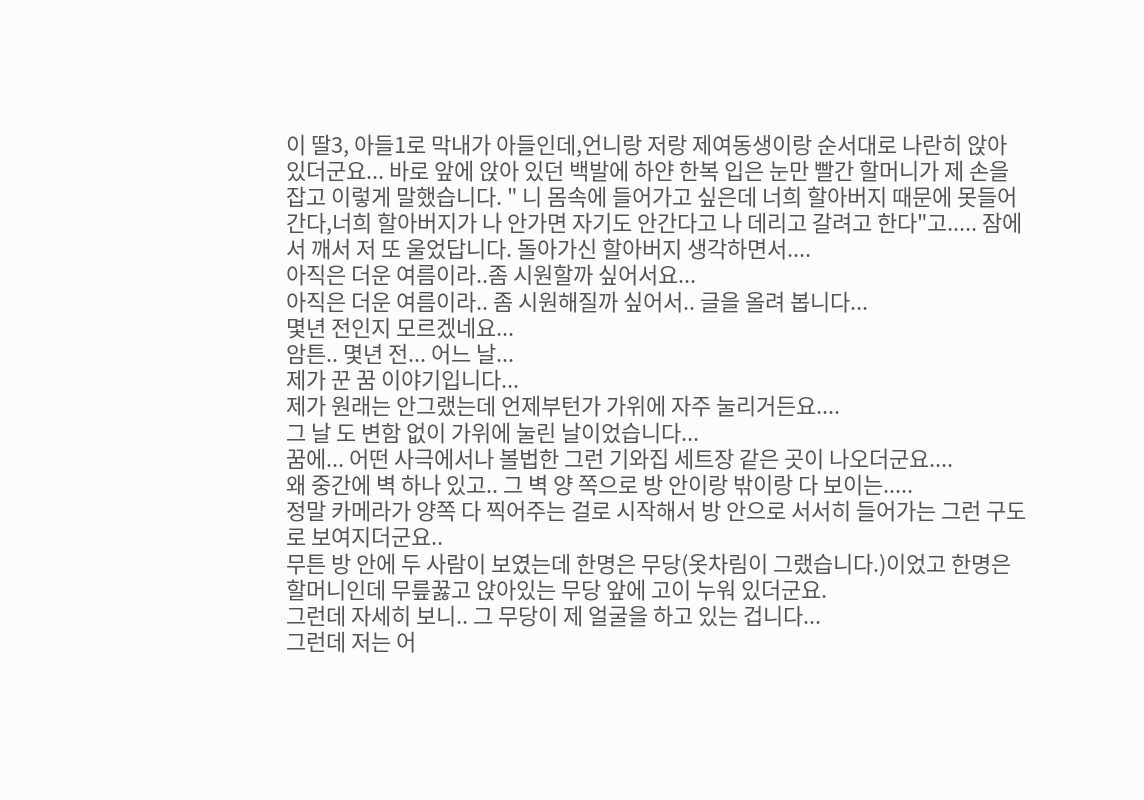이 딸3, 아들1로 막내가 아들인데,언니랑 저랑 제여동생이랑 순서대로 나란히 앉아있더군요... 바로 앞에 앉아 있던 백발에 하얀 한복 입은 눈만 빨간 할머니가 제 손을 잡고 이렇게 말했습니다. " 니 몸속에 들어가고 싶은데 너희 할아버지 때문에 못들어간다,너희 할아버지가 나 안가면 자기도 안간다고 나 데리고 갈려고 한다"고..... 잠에서 깨서 저 또 울었답니다. 돌아가신 할아버지 생각하면서....
아직은 더운 여름이라..좀 시원할까 싶어서요...
아직은 더운 여름이라.. 좀 시원해질까 싶어서.. 글을 올려 봅니다...
몇년 전인지 모르겠네요...
암튼.. 몇년 전... 어느 날...
제가 꾼 꿈 이야기입니다...
제가 원래는 안그랬는데 언제부턴가 가위에 자주 눌리거든요....
그 날 도 변함 없이 가위에 눌린 날이었습니다...
꿈에... 어떤 사극에서나 볼법한 그런 기와집 세트장 같은 곳이 나오더군요....
왜 중간에 벽 하나 있고.. 그 벽 양 쪽으로 방 안이랑 밖이랑 다 보이는.....
정말 카메라가 양쪽 다 찍어주는 걸로 시작해서 방 안으로 서서히 들어가는 그런 구도로 보여지더군요..
무튼 방 안에 두 사람이 보였는데 한명은 무당(옷차림이 그랬습니다.)이었고 한명은 할머니인데 무릎꿇고 앉아있는 무당 앞에 고이 누워 있더군요.
그런데 자세히 보니.. 그 무당이 제 얼굴을 하고 있는 겁니다...
그런데 저는 어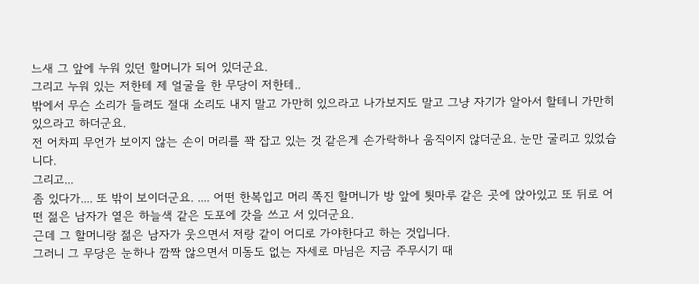느새 그 앞에 누워 있던 할머니가 되어 있더군요.
그리고 누워 있는 저한테 제 얼굴을 한 무당이 저한테..
밖에서 무슨 소리가 들려도 절대 소리도 내지 말고 가만히 있으라고 나가보지도 말고 그냥 자기가 알아서 할테니 가만히 있으라고 하더군요.
전 어차피 무언가 보이지 않는 손이 머리를 꽉 잡고 있는 것 같은게 손가락하나 움직이지 않더군요. 눈만 굴리고 있었습니다.
그리고...
좀 있다가.... 또 밖이 보이더군요. .... 어떤 한복입고 머리 쪽진 할머니가 방 앞에 툇마루 같은 곳에 앉아있고 또 뒤로 어떤 젊은 남자가 옅은 하늘색 같은 도포에 갓을 쓰고 서 있더군요.
근데 그 할머니랑 젊은 남자가 웃으면서 저랑 같이 어디로 가야한다고 하는 것입니다.
그러니 그 무당은 눈하나 깜짝 않으면서 미동도 없는 자세로 마님은 지금 주무시기 때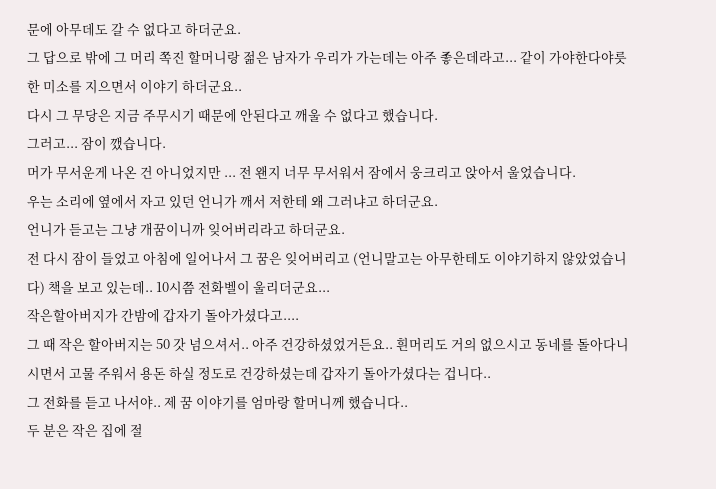문에 아무데도 갈 수 없다고 하더군요.
그 답으로 밖에 그 머리 쪽진 할머니랑 젊은 남자가 우리가 가는데는 아주 좋은데라고... 같이 가야한다야릇한 미소를 지으면서 이야기 하더군요..
다시 그 무당은 지금 주무시기 때문에 안된다고 깨울 수 없다고 했습니다.
그러고... 잠이 깼습니다.
머가 무서운게 나온 건 아니었지만 ... 전 왠지 너무 무서워서 잠에서 웅크리고 앉아서 울었습니다.
우는 소리에 옆에서 자고 있던 언니가 깨서 저한테 왜 그러냐고 하더군요.
언니가 듣고는 그냥 개꿈이니까 잊어버리라고 하더군요.
전 다시 잠이 들었고 아침에 일어나서 그 꿈은 잊어버리고 (언니말고는 아무한테도 이야기하지 않았었습니다) 책을 보고 있는데.. 10시쯤 전화벨이 울리더군요...
작은할아버지가 간밤에 갑자기 돌아가셨다고....
그 때 작은 할아버지는 50 갓 넘으셔서.. 아주 건강하셨었거든요.. 흰머리도 거의 없으시고 동네를 돌아다니시면서 고물 주워서 용돈 하실 정도로 건강하셨는데 갑자기 돌아가셨다는 겁니다..
그 전화를 듣고 나서야.. 제 꿈 이야기를 엄마랑 할머니께 했습니다..
두 분은 작은 집에 절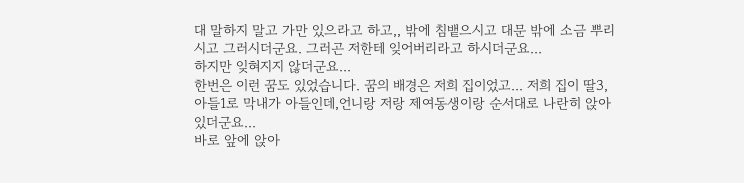대 말하지 말고 가만 있으라고 하고,, 밖에 침뱉으시고 대문 밖에 소금 뿌리시고 그러시더군요. 그러곤 저한테 잊어버리라고 하시더군요...
하지만 잊혀지지 않더군요...
한번은 이런 꿈도 있었습니다. 꿈의 배경은 저희 집이었고... 저희 집이 딸3, 아들1로 막내가 아들인데,언니랑 저랑 제여동생이랑 순서대로 나란히 앉아있더군요...
바로 앞에 앉아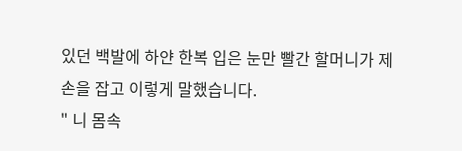있던 백발에 하얀 한복 입은 눈만 빨간 할머니가 제 손을 잡고 이렇게 말했습니다.
" 니 몸속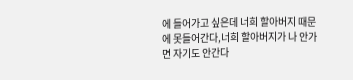에 들어가고 싶은데 너희 할아버지 때문에 못들어간다,너희 할아버지가 나 안가면 자기도 안간다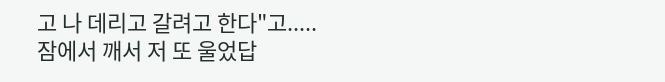고 나 데리고 갈려고 한다"고.....
잠에서 깨서 저 또 울었답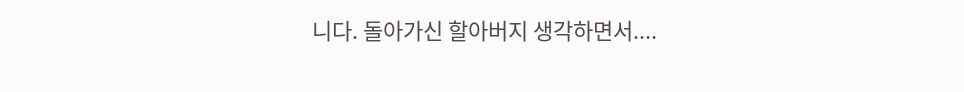니다. 돌아가신 할아버지 생각하면서....